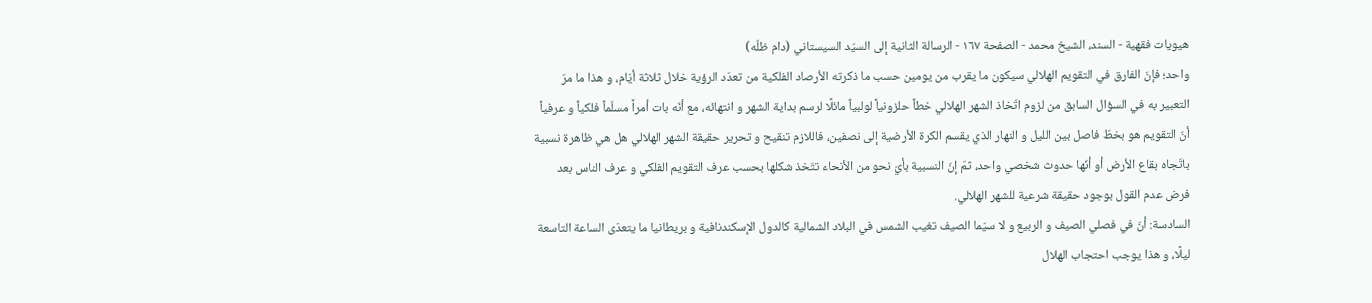هيويات فقهية - السند، الشيخ محمد - الصفحة ١٦٧ - الرسالة الثانية إلى السيّد السيستاني (دام ظلّه)
واحد؛ فإنّ الفارق في التقويم الهلالي سيكون ما يقرب من يومين حسب ما ذكرته الأرصاد الفلكية من تعدّد الرؤية خلال ثلاثة أيّام، و هذا ما مرّ التعبير به في السؤال السابق من لزوم اتّخاذ الشهر الهلالي خطاً حلزونياً لولبياً مائلًا لرسم بداية الشهر و انتهائه، مع أنّه بات أمراً مسلّماً فلكياً و عرفياً أنّ التقويم هو بخطّ فاصل بين الليل و النهار الذي يقسم الكرة الأرضية إلى نصفين، فاللازم تنقيح و تحرير حقيقة الشهر الهلالي هل هي ظاهرة نسبية باتّجاه بقاع الأرض أو أنّها حدوث شخصي واحد، ثمّ إنّ النسبية بأيّ نحو من الأنحاء تتّخذ شكلها بحسب عرف التقويم الفلكي و عرف الناس بعد فرض عدم القول بوجود حقيقة شرعية للشهر الهلالي.
السادسة: أنّ في فصلي الصيف و الربيع و لا سيّما الصيف تغيب الشمس في البلاد الشمالية كالدول الإسكندنافية و بريطانيا ما يتعدّى الساعة التاسعة ليلًا، و هذا يوجب احتجاب الهلال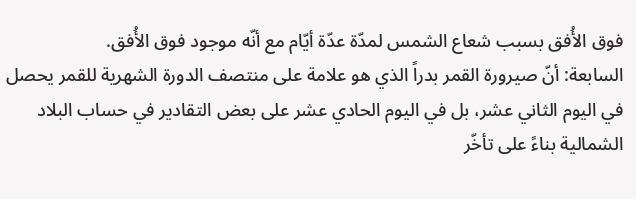فوق الأُفق بسبب شعاع الشمس لمدّة عدّة أيّام مع أنّه موجود فوق الأُفق.
السابعة: أنّ صيرورة القمر بدراً الذي هو علامة على منتصف الدورة الشهرية للقمر يحصل في اليوم الثاني عشر، بل في اليوم الحادي عشر على بعض التقادير في حساب البلاد الشمالية بناءً على تأخّر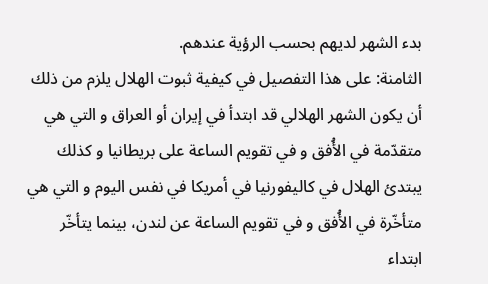بدء الشهر لديهم بحسب الرؤية عندهم.
الثامنة: على هذا التفصيل في كيفية ثبوت الهلال يلزم من ذلك أن يكون الشهر الهلالي قد ابتدأ في إيران أو العراق و التي هي متقدّمة في الأُفق و في تقويم الساعة على بريطانيا و كذلك يبتدئ الهلال في كاليفورنيا في أمريكا في نفس اليوم و التي هي متأخّرة في الأُفق و في تقويم الساعة عن لندن، بينما يتأخّر ابتداء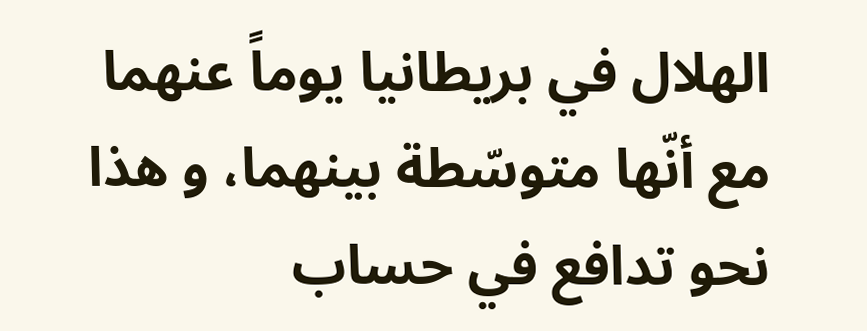الهلال في بريطانيا يوماً عنهما مع أنّها متوسّطة بينهما، و هذا نحو تدافع في حساب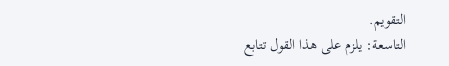التقويم.
التاسعة: يلزم على هذا القول تتابع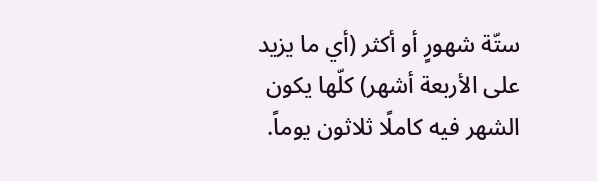ستّة شهورٍ أو أكثر (أي ما يزيد على الأربعة أشهر) كلّها يكون الشهر فيه كاملًا ثلاثون يوماً.